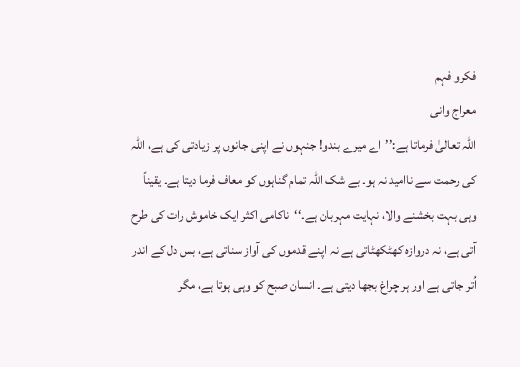فکرو فہم
معراج وانی
اللہ تعالیٰ فرماتا ہے:’’اے میرے بندو! جنہوں نے اپنی جانوں پر زیادتی کی ہے، اللہ کی رحمت سے ناامید نہ ہو۔ بے شک اللہ تمام گناہوں کو معاف فرما دیتا ہے۔ یقیناً وہی بہت بخشنے والا، نہایت مہربان ہے۔‘‘ناکامی اکثر ایک خاموش رات کی طرح آتی ہے، نہ دروازہ کھٹکھٹاتی ہے نہ اپنے قدموں کی آواز سناتی ہے، بس دل کے اندر اُتر جاتی ہے اور ہر چراغ بجھا دیتی ہے۔ انسان صبح کو وہی ہوتا ہے، مگر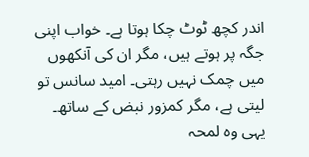اندر کچھ ٹوٹ چکا ہوتا ہے۔ خواب اپنی جگہ پر ہوتے ہیں، مگر ان کی آنکھوں میں چمک نہیں رہتی۔ امید سانس تو لیتی ہے، مگر کمزور نبض کے ساتھ۔ یہی وہ لمحہ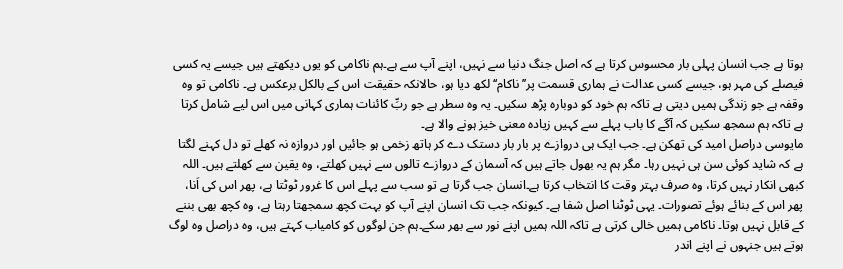ہوتا ہے جب انسان پہلی بار محسوس کرتا ہے کہ اصل جنگ دنیا سے نہیں، اپنے آپ سے ہے۔ہم ناکامی کو یوں دیکھتے ہیں جیسے یہ کسی فیصلے کی مہر ہو، جیسے کسی عدالت نے ہماری قسمت پر’’ناکام‘‘ لکھ دیا ہو، حالانکہ حقیقت اس کے بالکل برعکس ہے۔ ناکامی تو وہ وقفہ ہے جو زندگی ہمیں دیتی ہے تاکہ ہم خود کو دوبارہ پڑھ سکیں۔ یہ وہ سطر ہے جو ربِّ کائنات ہماری کہانی میں اس لیے شامل کرتا ہے تاکہ ہم سمجھ سکیں کہ آگے کا باب پہلے سے کہیں زیادہ معنی خیز ہونے والا ہے۔
مایوسی دراصل امید کی تھکن ہے۔ جب ایک ہی دروازے پر بار بار دستک دے کر ہاتھ زخمی ہو جائیں اور دروازہ نہ کھلے تو دل کہنے لگتا ہے کہ شاید کوئی سن ہی نہیں رہا۔ مگر ہم یہ بھول جاتے ہیں کہ آسمان کے دروازے تالوں سے نہیں کھلتے، وہ یقین سے کھلتے ہیں۔ اللہ کبھی انکار نہیں کرتا، وہ صرف بہتر وقت کا انتخاب کرتا ہے۔انسان جب گرتا ہے تو سب سے پہلے اس کا غرور ٹوٹتا ہے، پھر اس کی اَنا، پھر اس کے بنائے ہوئے تصورات۔ یہی ٹوٹنا اصل شفا ہے۔ کیونکہ جب تک انسان اپنے آپ کو بہت کچھ سمجھتا رہتا ہے، وہ کچھ بھی بننے کے قابل نہیں ہوتا۔ ناکامی ہمیں خالی کرتی ہے تاکہ اللہ ہمیں اپنے نور سے بھر سکے۔ہم جن لوگوں کو کامیاب کہتے ہیں، وہ دراصل وہ لوگ ہوتے ہیں جنہوں نے اپنے اندر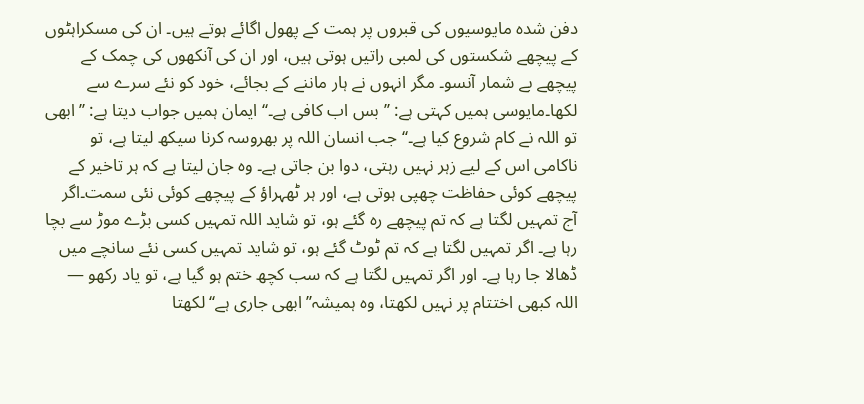دفن شدہ مایوسیوں کی قبروں پر ہمت کے پھول اگائے ہوتے ہیں۔ ان کی مسکراہٹوں کے پیچھے شکستوں کی لمبی راتیں ہوتی ہیں، اور ان کی آنکھوں کی چمک کے پیچھے بے شمار آنسو۔ مگر انہوں نے ہار ماننے کے بجائے، خود کو نئے سرے سے لکھا۔مایوسی ہمیں کہتی ہے: ’’بس اب کافی ہے۔‘‘ایمان ہمیں جواب دیتا ہے: ’’ابھی تو اللہ نے کام شروع کیا ہے۔‘‘جب انسان اللہ پر بھروسہ کرنا سیکھ لیتا ہے، تو ناکامی اس کے لیے زہر نہیں رہتی، دوا بن جاتی ہے۔ وہ جان لیتا ہے کہ ہر تاخیر کے پیچھے کوئی حفاظت چھپی ہوتی ہے، اور ہر ٹھہراؤ کے پیچھے کوئی نئی سمت۔اگر آج تمہیں لگتا ہے کہ تم پیچھے رہ گئے ہو، تو شاید اللہ تمہیں کسی بڑے موڑ سے بچا رہا ہے۔ اگر تمہیں لگتا ہے کہ تم ٹوٹ گئے ہو، تو شاید تمہیں کسی نئے سانچے میں ڈھالا جا رہا ہے۔ اور اگر تمہیں لگتا ہے کہ سب کچھ ختم ہو گیا ہے، تو یاد رکھو — اللہ کبھی اختتام پر نہیں لکھتا، وہ ہمیشہ’’ابھی جاری ہے‘‘ لکھتا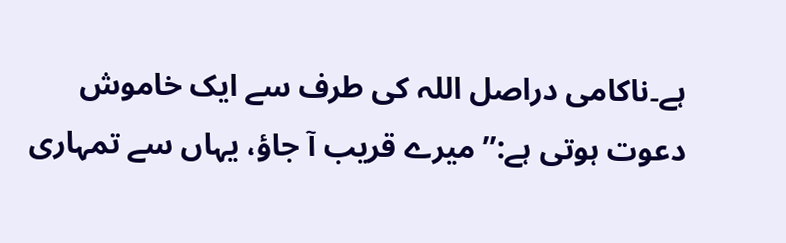ہے۔ناکامی دراصل اللہ کی طرف سے ایک خاموش دعوت ہوتی ہے:’’میرے قریب آ جاؤ، یہاں سے تمہاری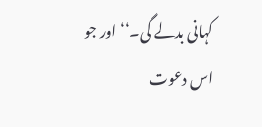کہانی بدلے گی۔‘‘اور جو اس دعوت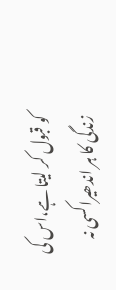کو قبول کر لیتا ہے،اس کی زندگی کا ہر اندھیراکسی نہ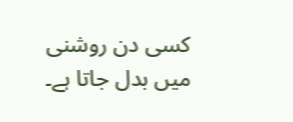کسی دن روشنی میں بدل جاتا ہے۔